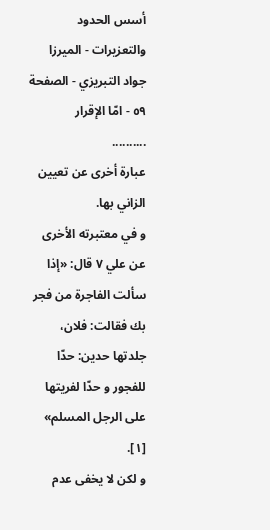أسس الحدود والتعزيرات - الميرزا جواد التبريزي - الصفحة ٥٩ - امّا الإقرار
..........
عبارة أخرى عن تعيين الزاني بها.
و في معتبرته الأخرى عن علي ٧ قال: «إذا سألت الفاجرة من فجر بك فقالت: فلان، جلدتها حدين: حدّا للفجور و حدّا لفريتها على الرجل المسلم» [١].
و لكن لا يخفى عدم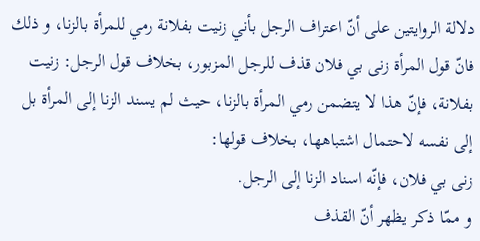دلالة الروايتين على أنّ اعتراف الرجل بأني زنيت بفلانة رمي للمرأة بالزنا، و ذلك فانّ قول المرأة زنى بي فلان قذف للرجل المزبور، بخلاف قول الرجل: زنيت بفلانة، فإنّ هذا لا يتضمن رمي المرأة بالزنا، حيث لم يسند الزنا إلى المرأة بل إلى نفسه لاحتمال اشتباهها، بخلاف قولها:
زنى بي فلان، فإنّه اسناد الزنا إلى الرجل.
و ممّا ذكر يظهر أنّ القذف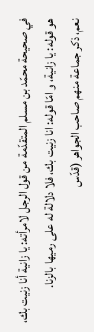في صحيحة محمّد بن مسلم المتقدّمة من قول الرجل لامرأته: يا زانية أنا زنيت بك، هو قوله: يا زانية، و امّا قوله: انا زنيت بك، فلا دلالة له على رميها بالزنا.
نعم، ذكر جماعة منهم صاحب الجواهر (قدّس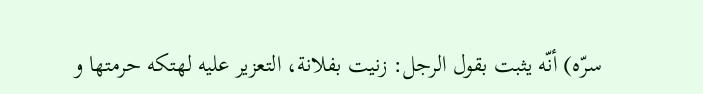سرّه) أنّه يثبت بقول الرجل: زنيت بفلانة، التعزير عليه لهتكه حرمتها و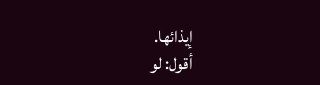إيذائها.
أقول: لو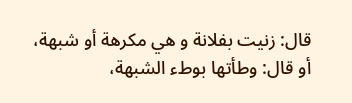قال: زنيت بفلانة و هي مكرهة أو شبهة، أو قال: وطأتها بوطء الشبهة،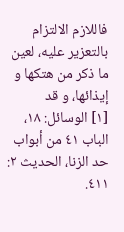فاللازم الالتزام بالتعزير عليه، لعين ما ذكر من هتكها و إيذائها، و قد
[١] الوسائل: ١٨، الباب ٤١ من أبواب حد الزنا، الحديث ٢: ٤١١.